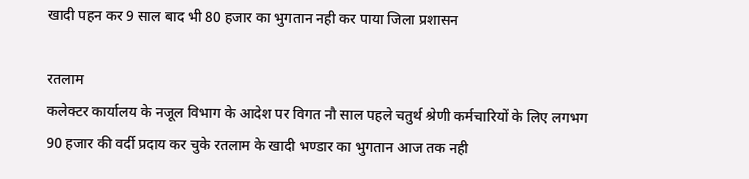खादी पहन कर 9 साल बाद भी 80 हजार का भुगतान नही कर पाया जिला प्रशासन

रतलाम
कलेक्टर कार्यालय के नजूल विभाग के आदेश पर विगत नौ साल पहले चतुर्थ श्रेणी कर्मचारियों के लिए लगभग 90 हजार की वर्दी प्रदाय कर चुके रतलाम के खादी भण्डार का भुगतान आज तक नही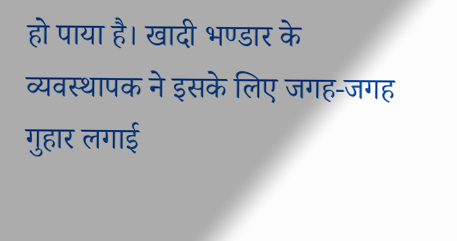हो पाया है। खादी भण्डार के व्यवस्थापक ने इसके लिए जगह-जगह गुहार लगाई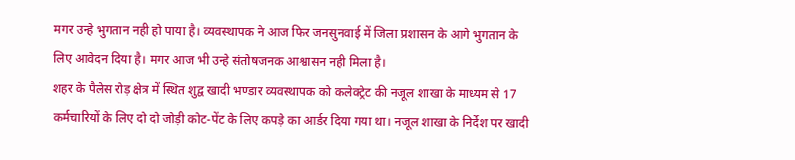मगर उन्हे भुगतान नही हो पाया है। व्यवस्थापक ने आज फिर जनसुनवाई में जिला प्रशासन के आगे भुगतान के लिए आवेदन दिया है। मगर आज भी उन्हे संतोषजनक आश्वासन नही मिला है।
शहर के पैलेस रोड़ क्षेत्र में स्थित शुद्व खादी भण्डार व्यवस्थापक को कलेक्ट्रेट की नजूल शाखा के माध्यम से 17 कर्मचारियों के लिए दो दो जोड़ी कोट-पेंट के लिए कपड़े का आर्डर दिया गया था। नजूल शाखा के निर्देश पर खादी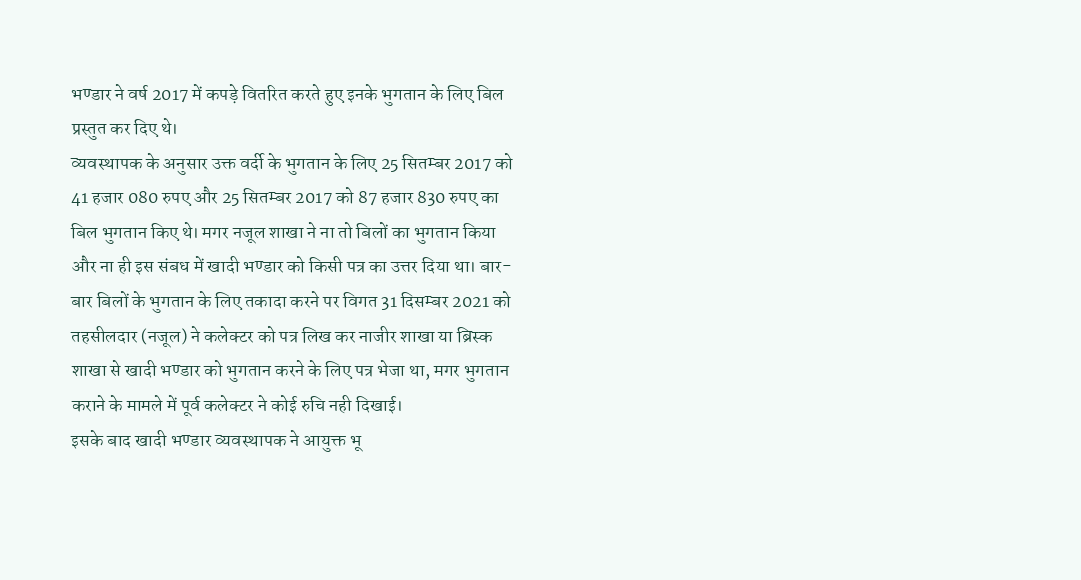भण्डार ने वर्ष 2017 में कपड़े वितरित करते हुए इनके भुगतान के लिए बिल प्रस्तुत कर दिए थे।
व्यवस्थापक के अनुसार उक्त वर्दी के भुगतान के लिए 25 सितम्बर 2017 को 41 हजार 080 रुपए और 25 सितम्बर 2017 को 87 हजार 830 रुपए का बिल भुगतान किए थे। मगर नजूल शाखा ने ना तो बिलों का भुगतान किया और ना ही इस संबध में खादी भण्डार को किसी पत्र का उत्तर दिया था। बार-बार बिलों के भुगतान के लिए तकादा करने पर विगत 31 दिसम्बर 2021 को तहसीलदार (नजूल) ने कलेक्टर को पत्र लिख कर नाजीर शाखा या ब्रिस्क शाखा से खादी भण्डार को भुगतान करने के लिए पत्र भेजा था, मगर भुगतान कराने के मामले में पूर्व कलेक्टर ने कोई रुचि नही दिखाई।
इसके बाद खादी भण्डार व्यवस्थापक ने आयुक्त भू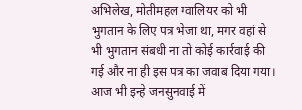अभिलेख, मोतीमहल ग्वालियर को भी भुगतान के लिए पत्र भेजा था, मगर वहां से भी भुगतान संबधी ना तो कोई कार्रवाई की गई और ना ही इस पत्र का जवाब दिया गया। आज भी इन्हे जनसुनवाई में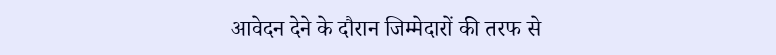आवेदन देने के दौरान जिम्मेदारों की तरफ से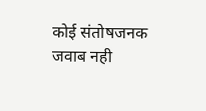कोई संतोषजनक जवाब नही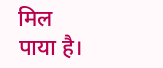मिल पाया है।